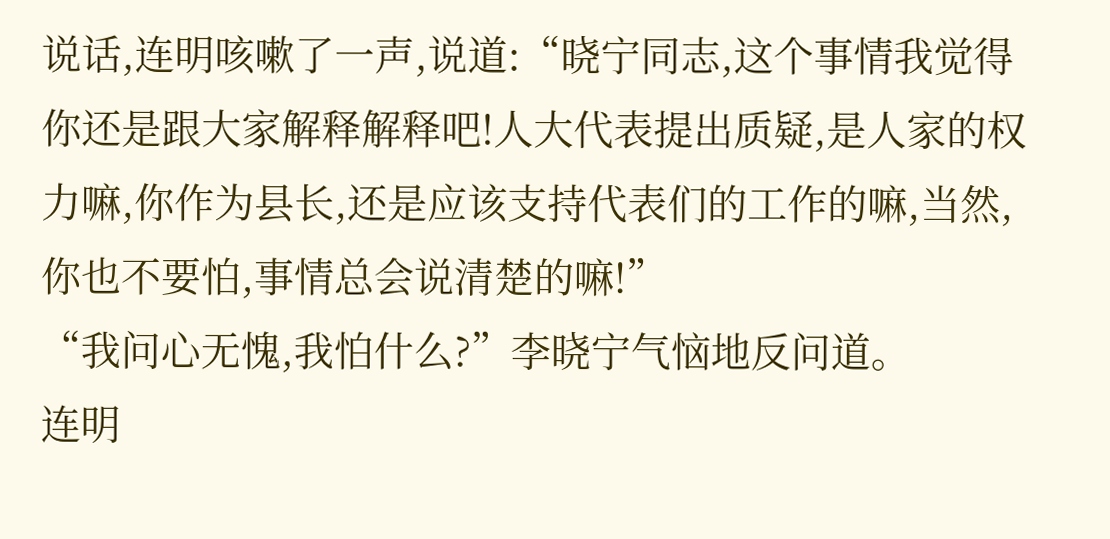说话,连明咳嗽了一声,说道:“晓宁同志,这个事情我觉得你还是跟大家解释解释吧!人大代表提出质疑,是人家的权力嘛,你作为县长,还是应该支持代表们的工作的嘛,当然,你也不要怕,事情总会说清楚的嘛!”
“我问心无愧,我怕什么?”李晓宁气恼地反问道。
连明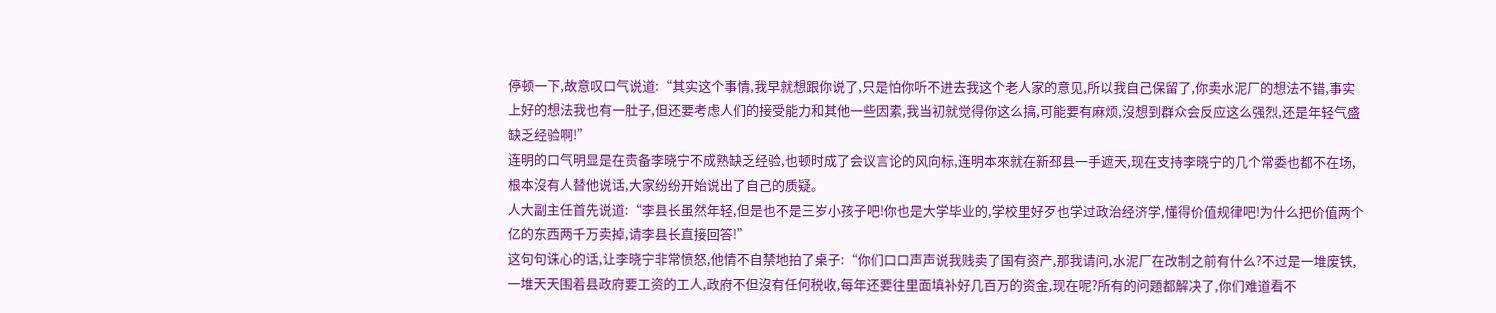停顿一下,故意叹口气说道:“其实这个事情,我早就想跟你说了,只是怕你听不进去我这个老人家的意见,所以我自己保留了,你卖水泥厂的想法不错,事实上好的想法我也有一肚子,但还要考虑人们的接受能力和其他一些因素,我当初就觉得你这么搞,可能要有麻烦,沒想到群众会反应这么强烈,还是年轻气盛缺乏经验啊!”
连明的口气明显是在责备李晓宁不成熟缺乏经验,也顿时成了会议言论的风向标,连明本來就在新邳县一手遮天,现在支持李晓宁的几个常委也都不在场,根本沒有人替他说话,大家纷纷开始说出了自己的质疑。
人大副主任首先说道:“李县长虽然年轻,但是也不是三岁小孩子吧!你也是大学毕业的,学校里好歹也学过政治经济学,懂得价值规律吧!为什么把价值两个亿的东西两千万卖掉,请李县长直接回答!”
这句句诛心的话,让李晓宁非常愤怒,他情不自禁地拍了桌子:“你们口口声声说我贱卖了国有资产,那我请问,水泥厂在改制之前有什么?不过是一堆废铁,一堆天天围着县政府要工资的工人,政府不但沒有任何税收,每年还要往里面填补好几百万的资金,现在呢?所有的问題都解决了,你们难道看不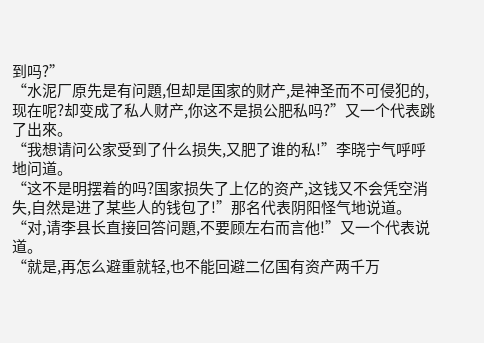到吗?”
“水泥厂原先是有问題,但却是国家的财产,是神圣而不可侵犯的,现在呢?却变成了私人财产,你这不是损公肥私吗?”又一个代表跳了出來。
“我想请问公家受到了什么损失,又肥了谁的私!”李晓宁气呼呼地问道。
“这不是明摆着的吗?国家损失了上亿的资产,这钱又不会凭空消失,自然是进了某些人的钱包了!”那名代表阴阳怪气地说道。
“对,请李县长直接回答问題,不要顾左右而言他!”又一个代表说道。
“就是,再怎么避重就轻,也不能回避二亿国有资产两千万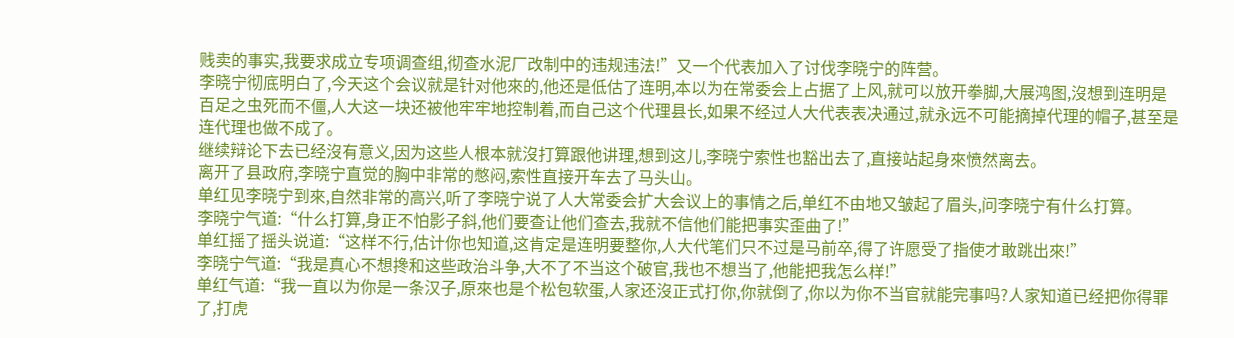贱卖的事实,我要求成立专项调查组,彻查水泥厂改制中的违规违法!”又一个代表加入了讨伐李晓宁的阵营。
李晓宁彻底明白了,今天这个会议就是针对他來的,他还是低估了连明,本以为在常委会上占据了上风,就可以放开拳脚,大展鸿图,沒想到连明是百足之虫死而不僵,人大这一块还被他牢牢地控制着,而自己这个代理县长,如果不经过人大代表表决通过,就永远不可能摘掉代理的帽子,甚至是连代理也做不成了。
继续辩论下去已经沒有意义,因为这些人根本就沒打算跟他讲理,想到这儿,李晓宁索性也豁出去了,直接站起身來愤然离去。
离开了县政府,李晓宁直觉的胸中非常的憋闷,索性直接开车去了马头山。
单红见李晓宁到來,自然非常的高兴,听了李晓宁说了人大常委会扩大会议上的事情之后,单红不由地又皱起了眉头,问李晓宁有什么打算。
李晓宁气道:“什么打算,身正不怕影子斜,他们要查让他们查去,我就不信他们能把事实歪曲了!”
单红摇了摇头说道:“这样不行,估计你也知道,这肯定是连明要整你,人大代笔们只不过是马前卒,得了许愿受了指使才敢跳出來!”
李晓宁气道:“我是真心不想搀和这些政治斗争,大不了不当这个破官,我也不想当了,他能把我怎么样!”
单红气道:“我一直以为你是一条汉子,原來也是个松包软蛋,人家还沒正式打你,你就倒了,你以为你不当官就能完事吗?人家知道已经把你得罪了,打虎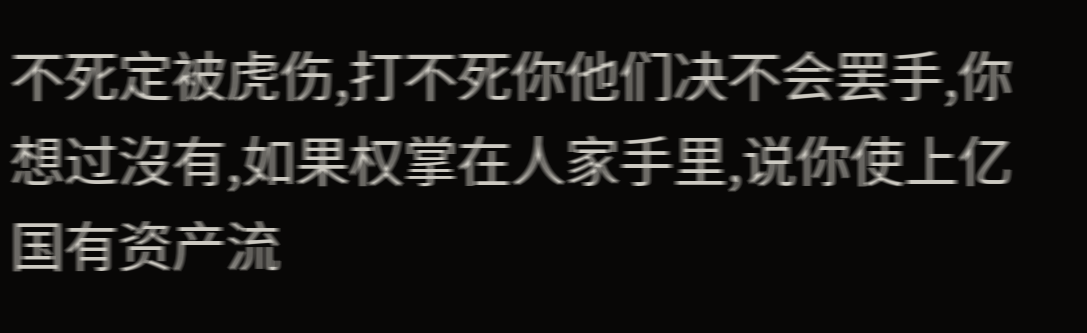不死定被虎伤,打不死你他们决不会罢手,你想过沒有,如果权掌在人家手里,说你使上亿国有资产流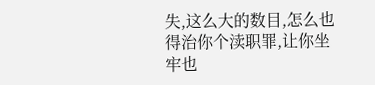失,这么大的数目,怎么也得治你个渎职罪,让你坐牢也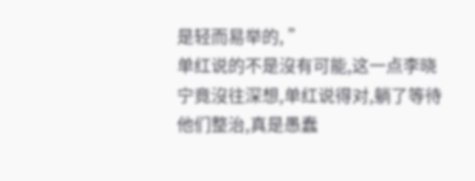是轻而易举的, ”
单红说的不是沒有可能,这一点李晓宁竟沒往深想,单红说得对,躺了等待他们整治,真是愚蠢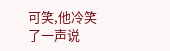可笑,他冷笑了一声说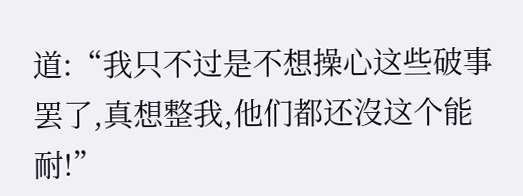道:“我只不过是不想操心这些破事罢了,真想整我,他们都还沒这个能耐!”